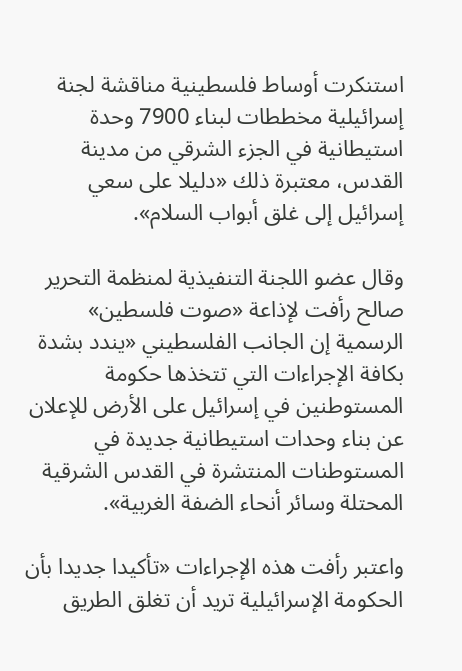استنكرت أوساط فلسطينية مناقشة لجنة إسرائيلية مخططات لبناء 7900 وحدة استيطانية في الجزء الشرقي من مدينة القدس، معتبرة ذلك «دليلا على سعي إسرائيل إلى غلق أبواب السلام».

وقال عضو اللجنة التنفيذية لمنظمة التحرير صالح رأفت لإذاعة «صوت فلسطين» الرسمية إن الجانب الفلسطيني «يندد بشدة بكافة الإجراءات التي تتخذها حكومة المستوطنين في إسرائيل على الأرض للإعلان عن بناء وحدات استيطانية جديدة في المستوطنات المنتشرة في القدس الشرقية المحتلة وسائر أنحاء الضفة الغربية».

واعتبر رأفت هذه الإجراءات «تأكيدا جديدا بأن الحكومة الإسرائيلية تريد أن تغلق الطريق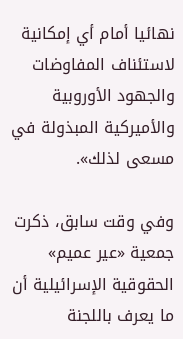نهائيا أمام أي إمكانية لاستئناف المفاوضات والجهود الأوروبية والأميركية المبذولة في مسعى لذلك».

وفي وقت سابق، ذكرت جمعية «عير عميم» الحقوقية الإسرائيلية أن ما يعرف باللجنة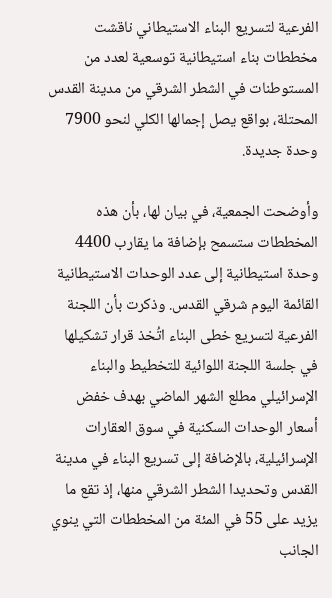الفرعية لتسريع البناء الاستيطاني ناقشت مخططات بناء استيطانية توسعية لعدد من المستوطنات في الشطر الشرقي من مدينة القدس المحتلة، بواقع يصل إجمالها الكلي لنحو 7900 وحدة جديدة.

وأوضحت الجمعية، في بيان لها، بأن هذه المخططات ستسمح بإضافة ما يقارب 4400 وحدة استيطانية إلى عدد الوحدات الاستيطانية القائمة اليوم شرقي القدس. وذكرت بأن اللجنة الفرعية لتسريع خطى البناء اتُخذ قرار تشكيلها في جلسة اللجنة اللوائية للتخطيط والبناء الإسرائيلي مطلع الشهر الماضي بهدف خفض أسعار الوحدات السكنية في سوق العقارات الإسرائيلية، بالإضافة إلى تسريع البناء في مدينة القدس وتحديدا الشطر الشرقي منها، إذ تقع ما يزيد على 55 في المئة من المخططات التي ينوي الجانب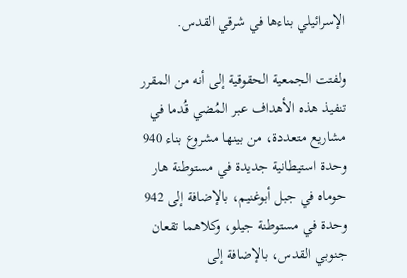الإسرائيلي بناءها في شرقي القدس.

ولفتت الجمعية الحقوقية إلى أنه من المقرر تنفيذ هذه الأهداف عبر المُضي قُدما في مشاريع متعددة، من بينها مشروع بناء 940 وحدة استيطانية جديدة في مستوطنة هار حوماه في جبل أبوغنيم، بالإضافة إلى 942 وحدة في مستوطنة جيلو، وكلاهما تقعان جنوبي القدس، بالإضافة إلى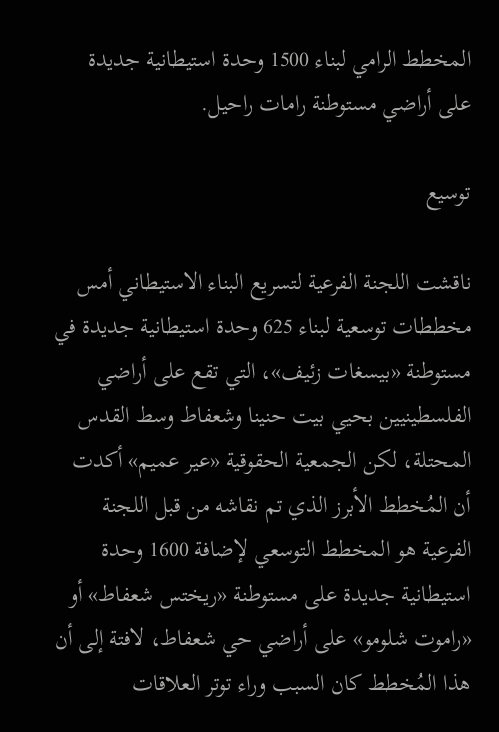المخطط الرامي لبناء 1500 وحدة استيطانية جديدة على أراضي مستوطنة رامات راحيل.

توسيع

ناقشت اللجنة الفرعية لتسريع البناء الاستيطاني أمس مخططات توسعية لبناء 625 وحدة استيطانية جديدة في مستوطنة «بيسغات زئيف»، التي تقع على أراضي الفلسطينيين بحيي بيت حنينا وشعفاط وسط القدس المحتلة، لكن الجمعية الحقوقية «عير عميم» أكدت أن المُخطط الأبرز الذي تم نقاشه من قبل اللجنة الفرعية هو المخطط التوسعي لإضافة 1600 وحدة استيطانية جديدة على مستوطنة «ريختس شعفاط» أو «راموت شلومو» على أراضي حي شعفاط، لافتة إلى أن هذا المُخطط كان السبب وراء توتر العلاقات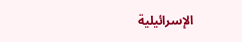الإسرائيلية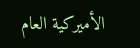الأميركية العام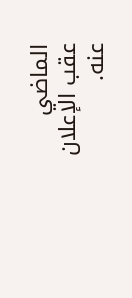الماضي عقب الإعلان عنه.